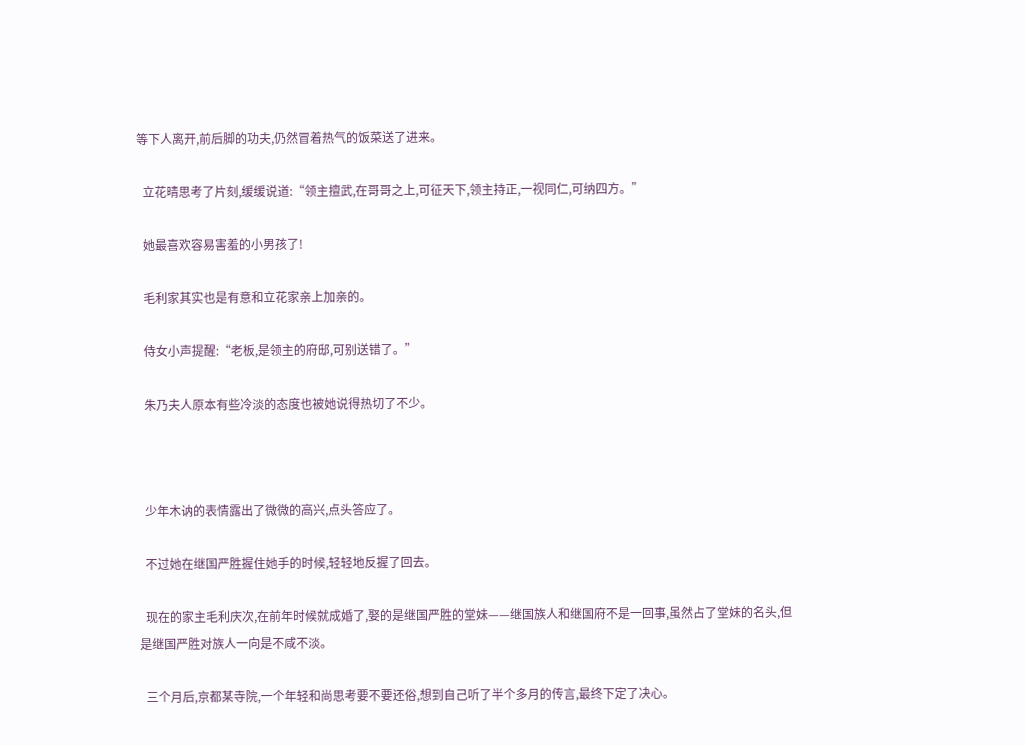等下人离开,前后脚的功夫,仍然冒着热气的饭菜送了进来。

  立花晴思考了片刻,缓缓说道:“领主擅武,在哥哥之上,可征天下,领主持正,一视同仁,可纳四方。”

  她最喜欢容易害羞的小男孩了!

  毛利家其实也是有意和立花家亲上加亲的。

  侍女小声提醒:“老板,是领主的府邸,可别送错了。”

  朱乃夫人原本有些冷淡的态度也被她说得热切了不少。



  少年木讷的表情露出了微微的高兴,点头答应了。

  不过她在继国严胜握住她手的时候,轻轻地反握了回去。

  现在的家主毛利庆次,在前年时候就成婚了,娶的是继国严胜的堂妹——继国族人和继国府不是一回事,虽然占了堂妹的名头,但是继国严胜对族人一向是不咸不淡。

  三个月后,京都某寺院,一个年轻和尚思考要不要还俗,想到自己听了半个多月的传言,最终下定了决心。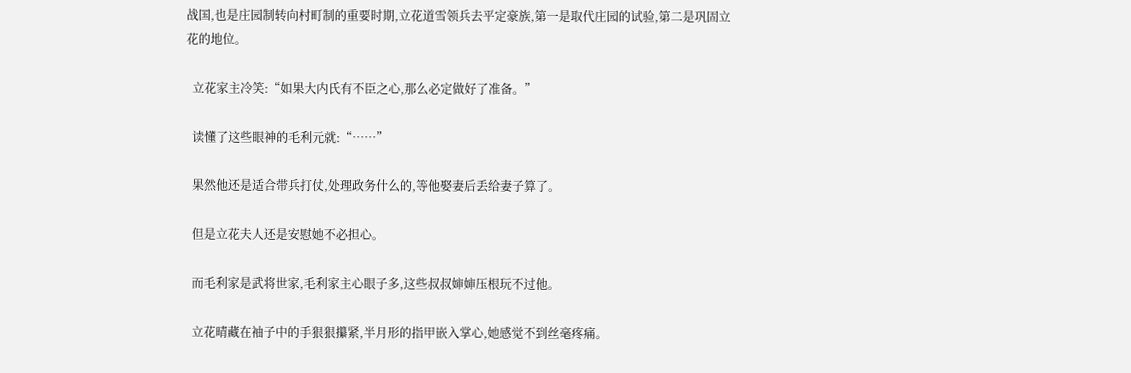战国,也是庄园制转向村町制的重要时期,立花道雪领兵去平定豪族,第一是取代庄园的试验,第二是巩固立花的地位。

  立花家主冷笑:“如果大内氏有不臣之心,那么必定做好了准备。”

  读懂了这些眼神的毛利元就:“……”

  果然他还是适合带兵打仗,处理政务什么的,等他娶妻后丢给妻子算了。

  但是立花夫人还是安慰她不必担心。

  而毛利家是武将世家,毛利家主心眼子多,这些叔叔婶婶压根玩不过他。

  立花晴藏在袖子中的手狠狠攥紧,半月形的指甲嵌入掌心,她感觉不到丝毫疼痛。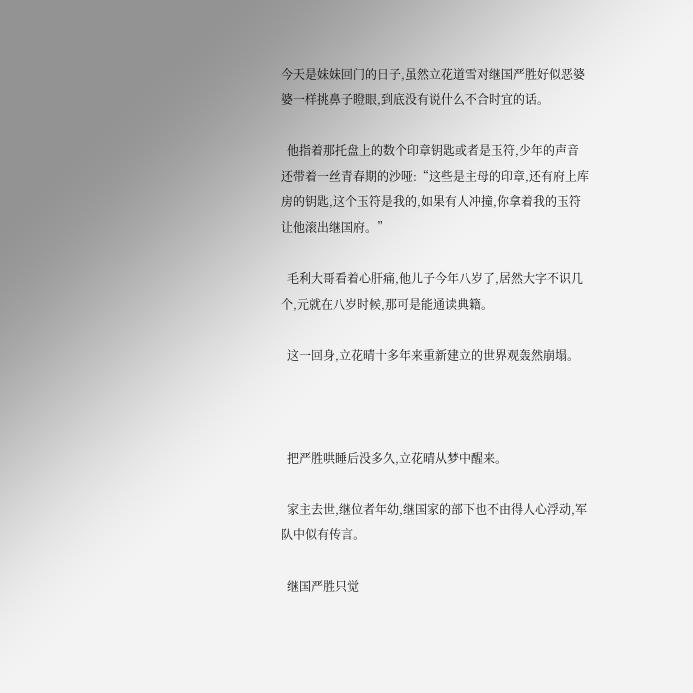今天是妹妹回门的日子,虽然立花道雪对继国严胜好似恶婆婆一样挑鼻子瞪眼,到底没有说什么不合时宜的话。

  他指着那托盘上的数个印章钥匙或者是玉符,少年的声音还带着一丝青春期的沙哑:“这些是主母的印章,还有府上库房的钥匙,这个玉符是我的,如果有人冲撞,你拿着我的玉符让他滚出继国府。”

  毛利大哥看着心肝痛,他儿子今年八岁了,居然大字不识几个,元就在八岁时候,那可是能通读典籍。

  这一回身,立花晴十多年来重新建立的世界观轰然崩塌。



  把严胜哄睡后没多久,立花晴从梦中醒来。

  家主去世,继位者年幼,继国家的部下也不由得人心浮动,军队中似有传言。

  继国严胜只觉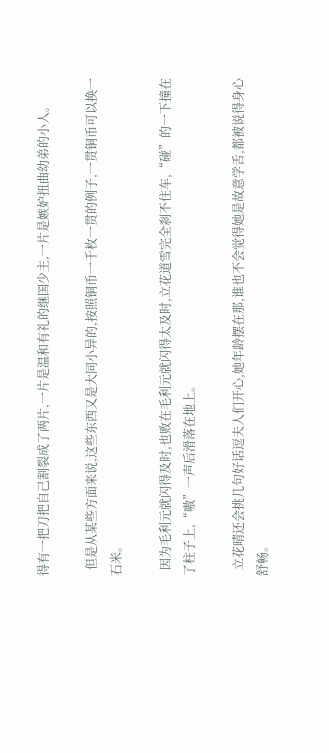得有一把刀把自己割裂成了两片,一片是温和有礼的继国少主,一片是嫉妒扭曲幼弟的小人。

  但是从某些方面来说,这些东西又是大同小异的,按照铜币一千枚一贯的例子,一贯铜币可以换一石米。

  因为毛利元就闪得及时,也败在毛利元就闪得太及时,立花道雪完全刹不住车,“碰”的一下撞在了柱子上,“嗷”一声后滑落在地上。

  立花晴还会挑几句好话逗夫人们开心,她年龄摆在那,谁也不会觉得她是故意学舌,都被说得身心舒畅。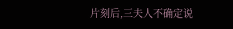片刻后,三夫人不确定说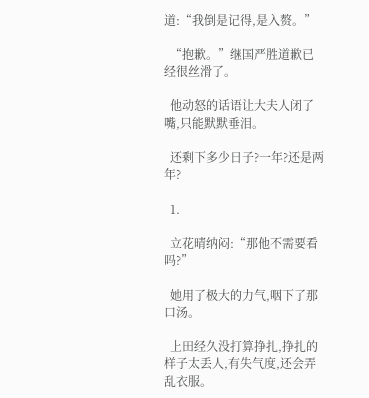道:“我倒是记得,是入赘。”

  “抱歉。”继国严胜道歉已经很丝滑了。

  他动怒的话语让大夫人闭了嘴,只能默默垂泪。

  还剩下多少日子?一年?还是两年?

  1.

  立花晴纳闷:“那他不需要看吗?”

  她用了极大的力气,咽下了那口汤。

  上田经久没打算挣扎,挣扎的样子太丢人,有失气度,还会弄乱衣服。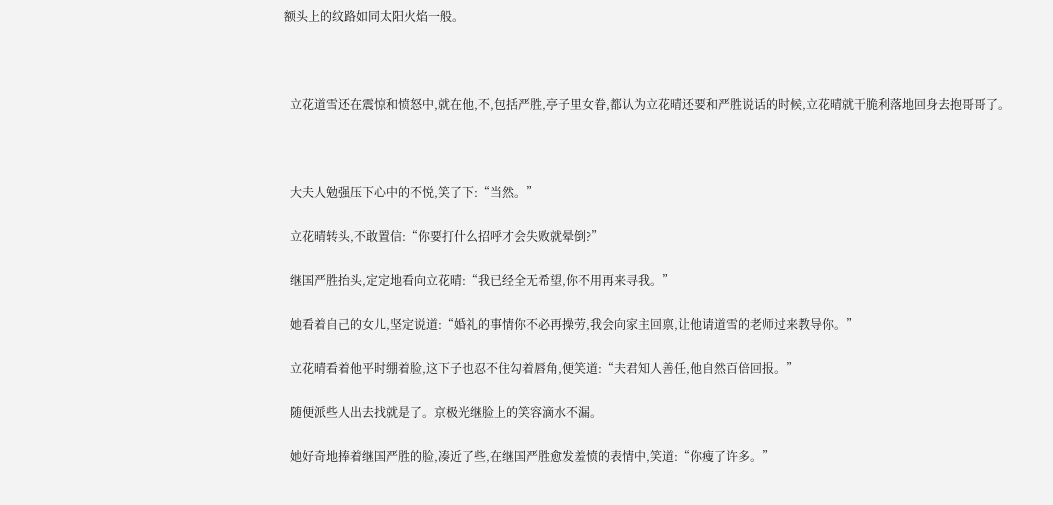额头上的纹路如同太阳火焰一般。



  立花道雪还在震惊和愤怒中,就在他,不,包括严胜,亭子里女眷,都认为立花晴还要和严胜说话的时候,立花晴就干脆利落地回身去抱哥哥了。



  大夫人勉强压下心中的不悦,笑了下:“当然。”

  立花晴转头,不敢置信:“你要打什么招呼才会失败就晕倒?”

  继国严胜抬头,定定地看向立花晴:“我已经全无希望,你不用再来寻我。”

  她看着自己的女儿,坚定说道:“婚礼的事情你不必再操劳,我会向家主回禀,让他请道雪的老师过来教导你。”

  立花晴看着他平时绷着脸,这下子也忍不住勾着唇角,便笑道:“夫君知人善任,他自然百倍回报。”

  随便派些人出去找就是了。京极光继脸上的笑容滴水不漏。

  她好奇地捧着继国严胜的脸,凑近了些,在继国严胜愈发羞愤的表情中,笑道:“你瘦了许多。”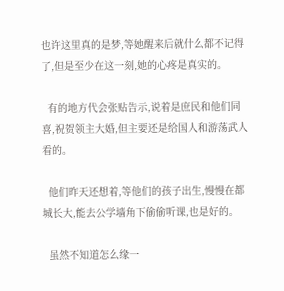也许这里真的是梦,等她醒来后就什么都不记得了,但是至少在这一刻,她的心疼是真实的。

  有的地方代会张贴告示,说着是庶民和他们同喜,祝贺领主大婚,但主要还是给国人和游荡武人看的。

  他们昨天还想着,等他们的孩子出生,慢慢在都城长大,能去公学墙角下偷偷听课,也是好的。

  虽然不知道怎么缘一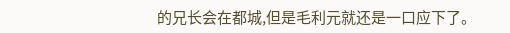的兄长会在都城,但是毛利元就还是一口应下了。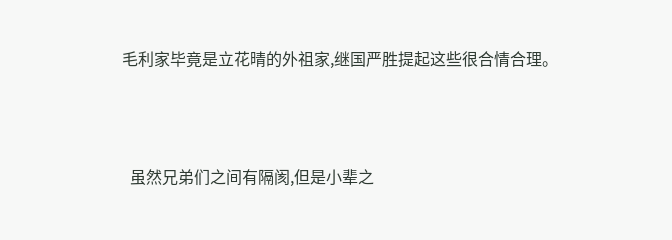毛利家毕竟是立花晴的外祖家,继国严胜提起这些很合情合理。



  虽然兄弟们之间有隔阂,但是小辈之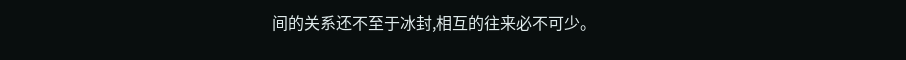间的关系还不至于冰封,相互的往来必不可少。